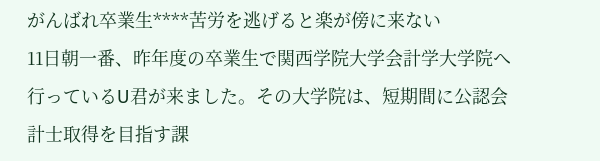がんばれ卒業生****苦労を逃げると楽が傍に来ない
11日朝一番、昨年度の卒業生で関西学院大学会計学大学院へ行っているU君が来ました。その大学院は、短期間に公認会計士取得を目指す課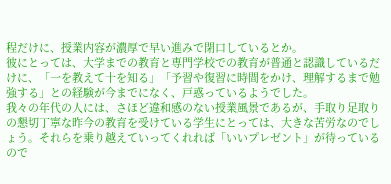程だけに、授業内容が濃厚で早い進みで閉口しているとか。
彼にとっては、大学までの教育と専門学校での教育が普通と認識しているだけに、「一を教えて十を知る」「予習や復習に時間をかけ、理解するまで勉強する」との経験が今までになく、戸惑っているようでした。
我々の年代の人には、さほど違和感のない授業風景であるが、手取り足取りの懇切丁寧な昨今の教育を受けている学生にとっては、大きな苦労なのでしょう。それらを乗り越えていってくれれば「いいプレゼント」が待っているので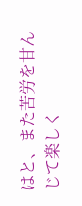はと、また苦労を甘んじて楽しく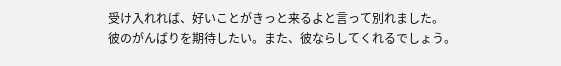受け入れれば、好いことがきっと来るよと言って別れました。
彼のがんばりを期待したい。また、彼ならしてくれるでしょう。